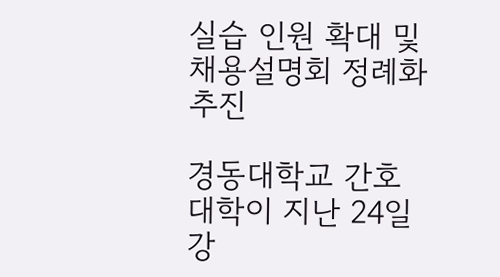실습 인원 확대 및 채용설명회 정례화 추진

경동대학교 간호대학이 지난 24일 강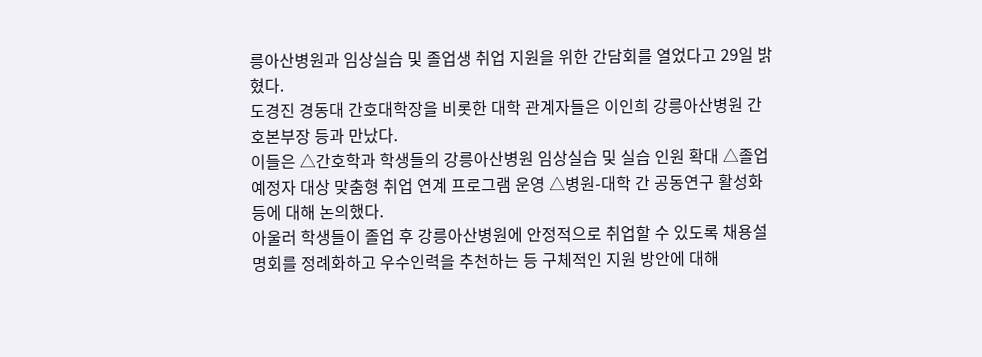릉아산병원과 임상실습 및 졸업생 취업 지원을 위한 간담회를 열었다고 29일 밝혔다.
도경진 경동대 간호대학장을 비롯한 대학 관계자들은 이인희 강릉아산병원 간호본부장 등과 만났다.
이들은 △간호학과 학생들의 강릉아산병원 임상실습 및 실습 인원 확대 △졸업예정자 대상 맞춤형 취업 연계 프로그램 운영 △병원-대학 간 공동연구 활성화 등에 대해 논의했다.
아울러 학생들이 졸업 후 강릉아산병원에 안정적으로 취업할 수 있도록 채용설명회를 정례화하고 우수인력을 추천하는 등 구체적인 지원 방안에 대해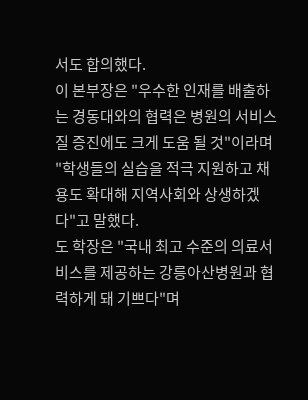서도 합의했다.
이 본부장은 "우수한 인재를 배출하는 경동대와의 협력은 병원의 서비스 질 증진에도 크게 도움 될 것"이라며 "학생들의 실습을 적극 지원하고 채용도 확대해 지역사회와 상생하겠다"고 말했다.
도 학장은 "국내 최고 수준의 의료서비스를 제공하는 강릉아산병원과 협력하게 돼 기쁘다"며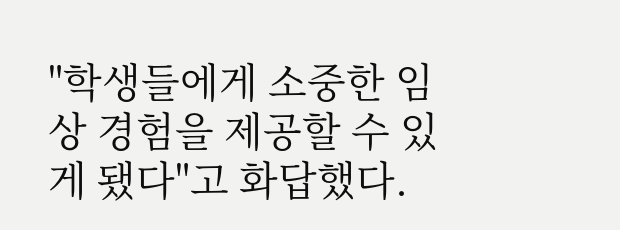"학생들에게 소중한 임상 경험을 제공할 수 있게 됐다"고 화답했다.